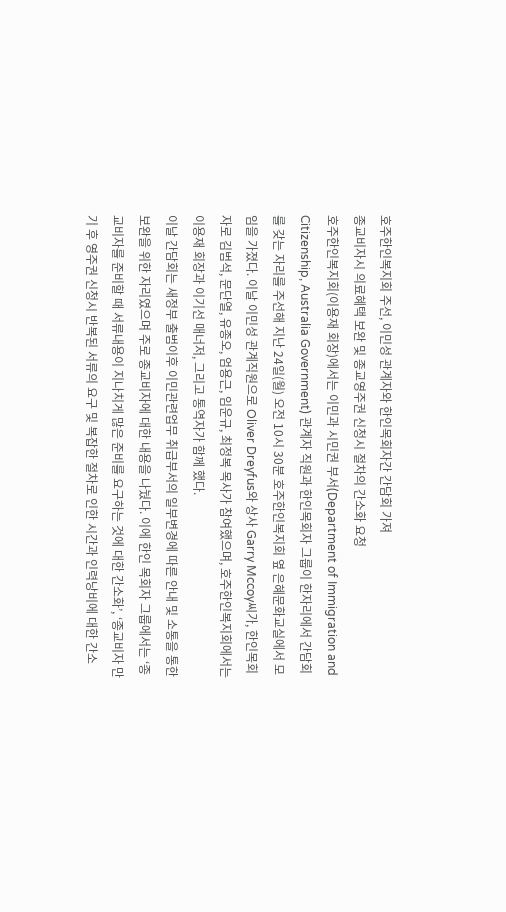호주한인복지회 주선, 이민성 관계자와 한인목회자간 간담회 가져
종교비자시 의료혜택 보완 및 종교영주권 신청시 절차의 간소화 요청
호주한인복지회(이용재 회장)에서는 이민과 시민권 부서(Department of Immigration and Citizenship, Australia Government) 관계자 직원과 한인목회자 그룹이 한자리에서 간담회를 갖는 자리를 주선해 지난 24일(월) 오전 10시 30분 호주한인복지회 옆 은혜문화교실에서 모임을 가졌다. 이날 이민성 관계직원으로 Oliver Dreyfus와 상사 Garry Mccoy씨가, 한인목회자로 김범석, 문단열, 유종오, 엄용근, 임운규, 최정복 목사가 참여했으며, 호주한인복지회에서는 이용재 회장과 이기선 매너저, 그리고 통역자가 함께 했다.
이날 간담회는 새정부 출범이후 이민관련업무 취급부서의 일부변경에 따른 안내 및 소통을 통한 보완을 위한 자리였으며 주로 종교비자에 대한 내용을 나눴다. 이에 한인 목회자 그룹에서는 ‘종교비자를 준비할 때 서류내용이 지나치게 많은 준비를 요구하는 것에 대한 간소화’, ‘종교비자 만기 후 영주권 신청시 반복된 서류의 요구 및 복잡한 절차로 인한 시간과 인력낭비에 대한 간소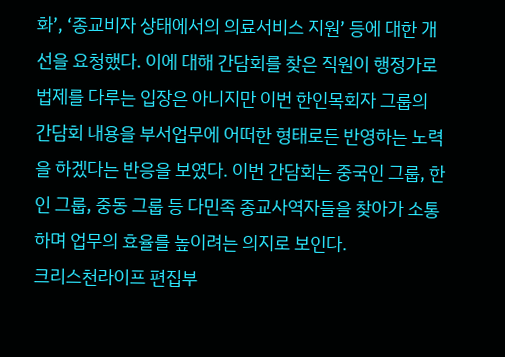화’, ‘종교비자 상태에서의 의료서비스 지원’ 등에 대한 개선을 요청했다. 이에 대해 간담회를 찾은 직원이 행정가로 법제를 다루는 입장은 아니지만 이번 한인목회자 그룹의 간담회 내용을 부서업무에 어떠한 형태로든 반영하는 노력을 하겠다는 반응을 보였다. 이번 간담회는 중국인 그룹, 한인 그룹, 중동 그룹 등 다민족 종교사역자들을 찾아가 소통하며 업무의 효율를 높이려는 의지로 보인다.
크리스천라이프 편집부